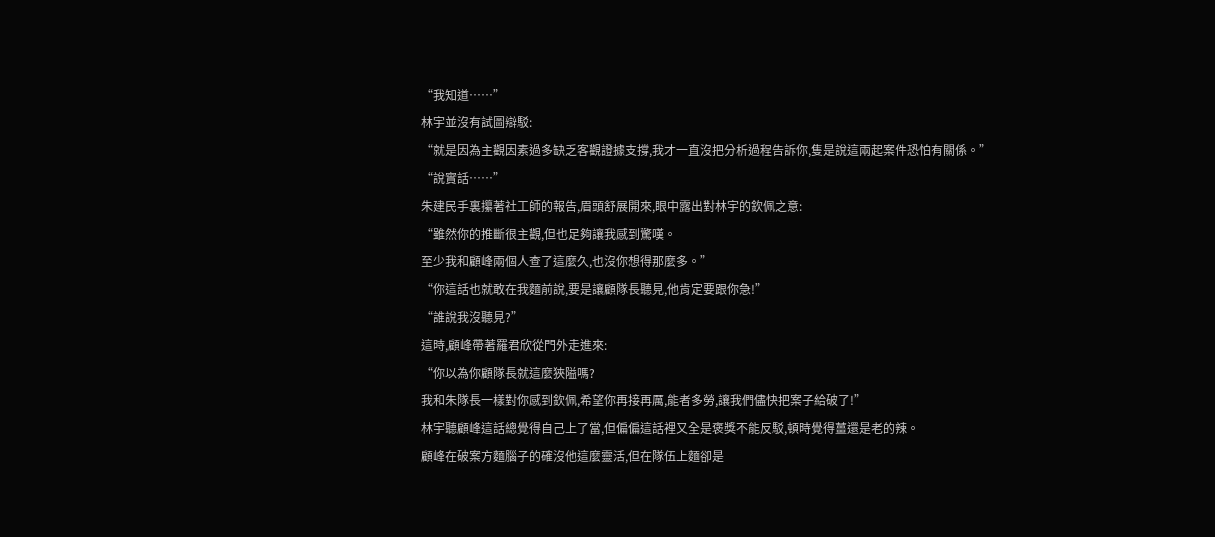“我知道……”
林宇並沒有試圖辯駁:
“就是因為主觀因素過多缺乏客觀證據支撐,我才一直沒把分析過程告訴你,隻是說這兩起案件恐怕有關係。”
“說實話……”
朱建民手裏攥著社工師的報告,眉頭舒展開來,眼中露出對林宇的欽佩之意:
“雖然你的推斷很主觀,但也足夠讓我感到驚嘆。
至少我和顧峰兩個人查了這麼久,也沒你想得那麼多。”
“你這話也就敢在我麵前說,要是讓顧隊長聽見,他肯定要跟你急!”
“誰說我沒聽見?”
這時,顧峰帶著羅君欣從門外走進來:
“你以為你顧隊長就這麼狹隘嗎?
我和朱隊長一樣對你感到欽佩,希望你再接再厲,能者多勞,讓我們儘快把案子給破了!”
林宇聽顧峰這話總覺得自己上了當,但偏偏這話裡又全是褒獎不能反駁,頓時覺得薑還是老的辣。
顧峰在破案方麵腦子的確沒他這麼靈活,但在隊伍上麵卻是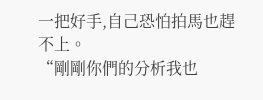一把好手,自己恐怕拍馬也趕不上。
“剛剛你們的分析我也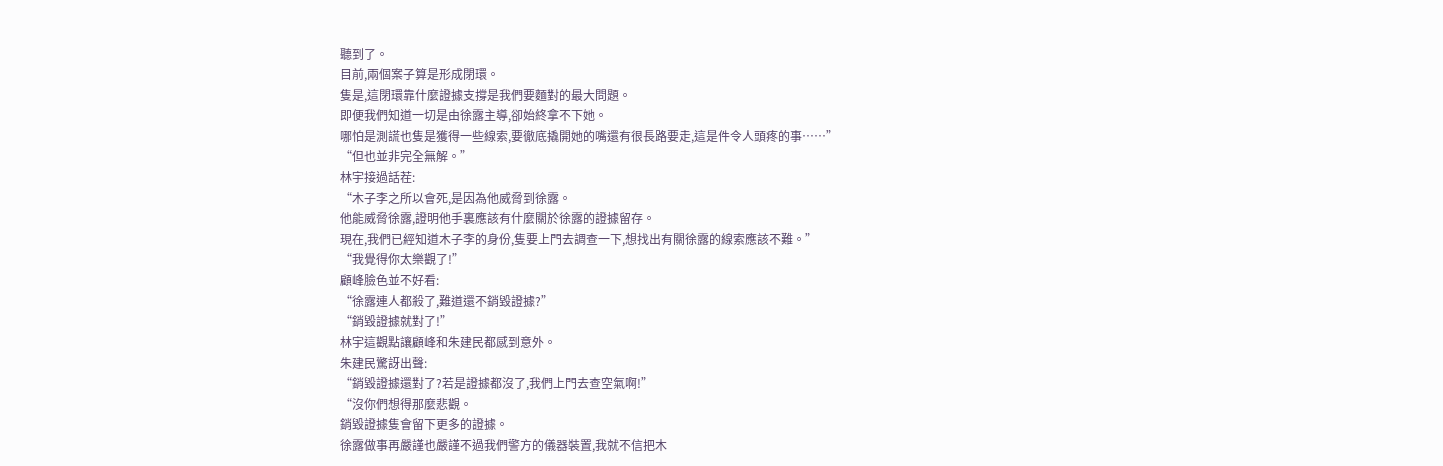聽到了。
目前,兩個案子算是形成閉環。
隻是,這閉環靠什麼證據支撐是我們要麵對的最大問題。
即便我們知道一切是由徐露主導,卻始終拿不下她。
哪怕是測謊也隻是獲得一些線索,要徹底撬開她的嘴還有很長路要走,這是件令人頭疼的事……”
“但也並非完全無解。”
林宇接過話茬:
“木子李之所以會死,是因為他威脅到徐露。
他能威脅徐露,證明他手裏應該有什麼關於徐露的證據留存。
現在,我們已經知道木子李的身份,隻要上門去調查一下,想找出有關徐露的線索應該不難。”
“我覺得你太樂觀了!”
顧峰臉色並不好看:
“徐露連人都殺了,難道還不銷毀證據?”
“銷毀證據就對了!”
林宇這觀點讓顧峰和朱建民都感到意外。
朱建民驚訝出聲:
“銷毀證據還對了?若是證據都沒了,我們上門去查空氣啊!”
“沒你們想得那麼悲觀。
銷毀證據隻會留下更多的證據。
徐露做事再嚴謹也嚴謹不過我們警方的儀器裝置,我就不信把木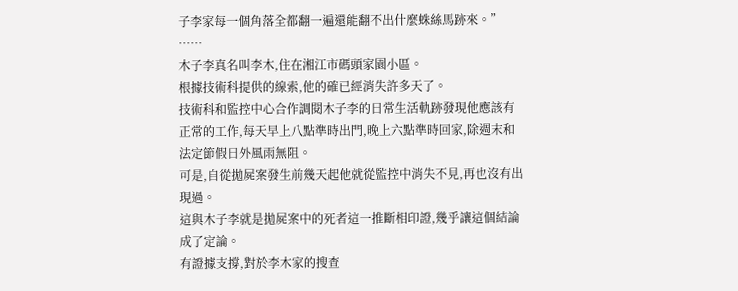子李家每一個角落全都翻一遍還能翻不出什麼蛛絲馬跡來。”
……
木子李真名叫李木,住在湘江市碼頭家園小區。
根據技術科提供的線索,他的確已經消失許多天了。
技術科和監控中心合作調閱木子李的日常生活軌跡發現他應該有正常的工作,每天早上八點準時出門,晚上六點準時回家,除週末和法定節假日外風雨無阻。
可是,自從拋屍案發生前幾天起他就從監控中消失不見,再也沒有出現過。
這與木子李就是拋屍案中的死者這一推斷相印證,幾乎讓這個結論成了定論。
有證據支撐,對於李木家的搜查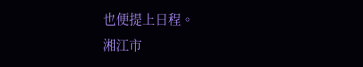也便提上日程。
湘江市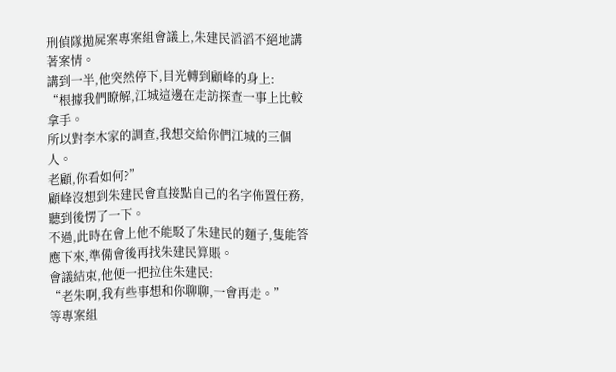刑偵隊拋屍案專案組會議上,朱建民滔滔不絕地講著案情。
講到一半,他突然停下,目光轉到顧峰的身上:
“根據我們瞭解,江城這邊在走訪探查一事上比較拿手。
所以對李木家的調查,我想交給你們江城的三個人。
老顧,你看如何?”
顧峰沒想到朱建民會直接點自己的名字佈置任務,聽到後愣了一下。
不過,此時在會上他不能駁了朱建民的麵子,隻能答應下來,準備會後再找朱建民算賬。
會議結束,他便一把拉住朱建民:
“老朱啊,我有些事想和你聊聊,一會再走。”
等專案組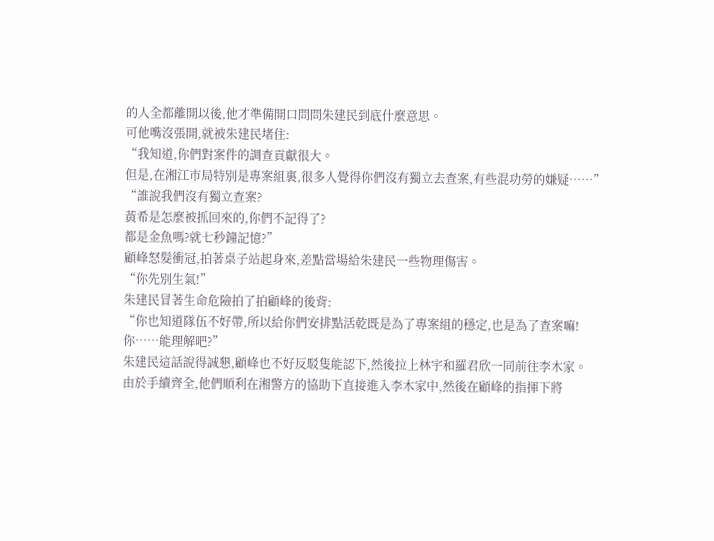的人全都離開以後,他才準備開口問問朱建民到底什麼意思。
可他嘴沒張開,就被朱建民堵住:
“我知道,你們對案件的調查貢獻很大。
但是,在湘江市局特別是專案組裏,很多人覺得你們沒有獨立去查案,有些混功勞的嫌疑……”
“誰說我們沒有獨立查案?
黃希是怎麼被抓回來的,你們不記得了?
都是金魚嗎?就七秒鐘記憶?”
顧峰怒髮衝冠,拍著桌子站起身來,差點當場給朱建民一些物理傷害。
“你先別生氣!”
朱建民冒著生命危險拍了拍顧峰的後背:
“你也知道隊伍不好帶,所以給你們安排點活乾既是為了專案組的穩定,也是為了查案嘛!
你……能理解吧?”
朱建民這話說得誠懇,顧峰也不好反駁隻能認下,然後拉上林宇和羅君欣一同前往李木家。
由於手續齊全,他們順利在湘警方的協助下直接進入李木家中,然後在顧峰的指揮下將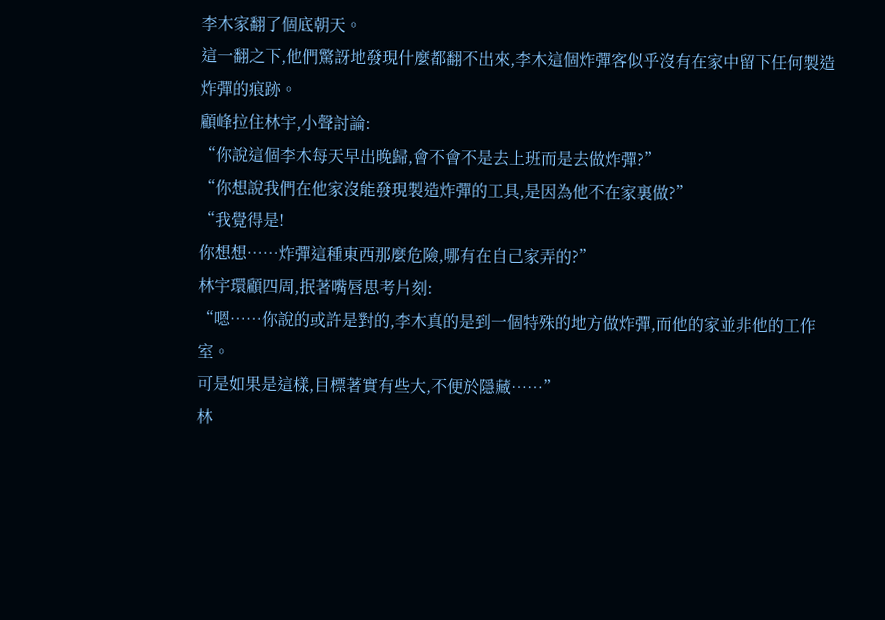李木家翻了個底朝天。
這一翻之下,他們驚訝地發現什麼都翻不出來,李木這個炸彈客似乎沒有在家中留下任何製造炸彈的痕跡。
顧峰拉住林宇,小聲討論:
“你說這個李木每天早出晚歸,會不會不是去上班而是去做炸彈?”
“你想說我們在他家沒能發現製造炸彈的工具,是因為他不在家裏做?”
“我覺得是!
你想想……炸彈這種東西那麼危險,哪有在自己家弄的?”
林宇環顧四周,抿著嘴唇思考片刻:
“嗯……你說的或許是對的,李木真的是到一個特殊的地方做炸彈,而他的家並非他的工作室。
可是如果是這樣,目標著實有些大,不便於隱藏……”
林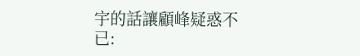宇的話讓顧峰疑惑不已: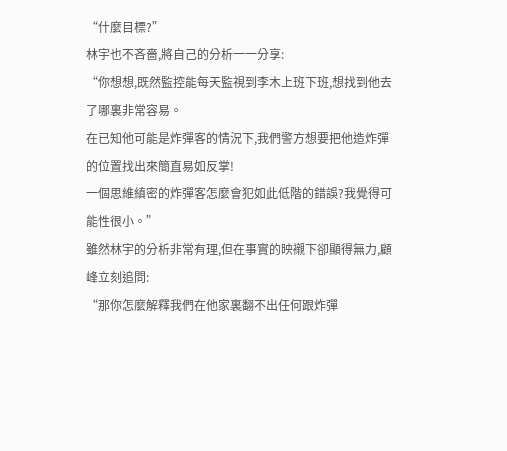“什麼目標?”
林宇也不吝嗇,將自己的分析一一分享:
“你想想,既然監控能每天監視到李木上班下班,想找到他去了哪裏非常容易。
在已知他可能是炸彈客的情況下,我們警方想要把他造炸彈的位置找出來簡直易如反掌!
一個思維縝密的炸彈客怎麼會犯如此低階的錯誤?我覺得可能性很小。”
雖然林宇的分析非常有理,但在事實的映襯下卻顯得無力,顧峰立刻追問:
“那你怎麼解釋我們在他家裏翻不出任何跟炸彈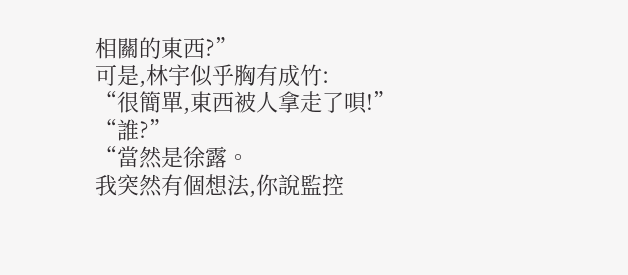相關的東西?”
可是,林宇似乎胸有成竹:
“很簡單,東西被人拿走了唄!”
“誰?”
“當然是徐露。
我突然有個想法,你說監控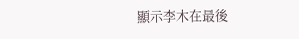顯示李木在最後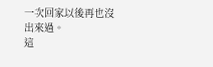一次回家以後再也沒出來過。
這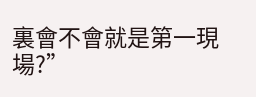裏會不會就是第一現場?”